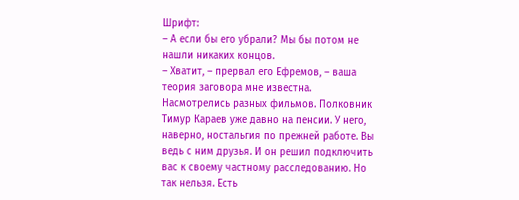Шрифт:
– А если бы его убрали? Мы бы потом не нашли никаких концов.
– Хватит, – прервал его Ефремов, – ваша теория заговора мне известна. Насмотрелись разных фильмов. Полковник Тимур Караев уже давно на пенсии. У него, наверно, ностальгия по прежней работе. Вы ведь с ним друзья. И он решил подключить вас к своему частному расследованию. Но так нельзя. Есть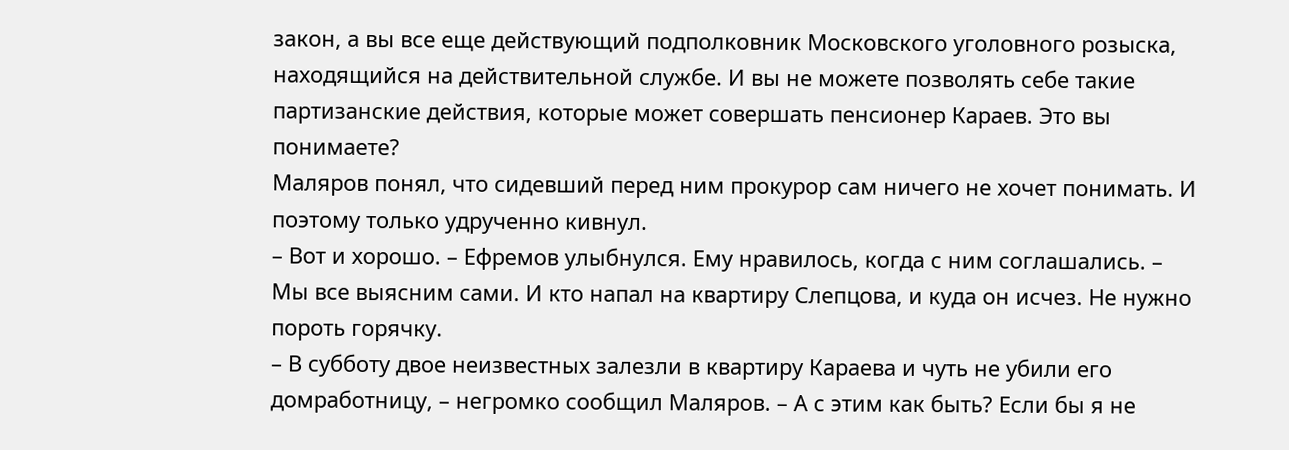закон, а вы все еще действующий подполковник Московского уголовного розыска, находящийся на действительной службе. И вы не можете позволять себе такие партизанские действия, которые может совершать пенсионер Караев. Это вы понимаете?
Маляров понял, что сидевший перед ним прокурор сам ничего не хочет понимать. И поэтому только удрученно кивнул.
– Вот и хорошо. – Ефремов улыбнулся. Ему нравилось, когда с ним соглашались. – Мы все выясним сами. И кто напал на квартиру Слепцова, и куда он исчез. Не нужно пороть горячку.
– В субботу двое неизвестных залезли в квартиру Караева и чуть не убили его домработницу, – негромко сообщил Маляров. – А с этим как быть? Если бы я не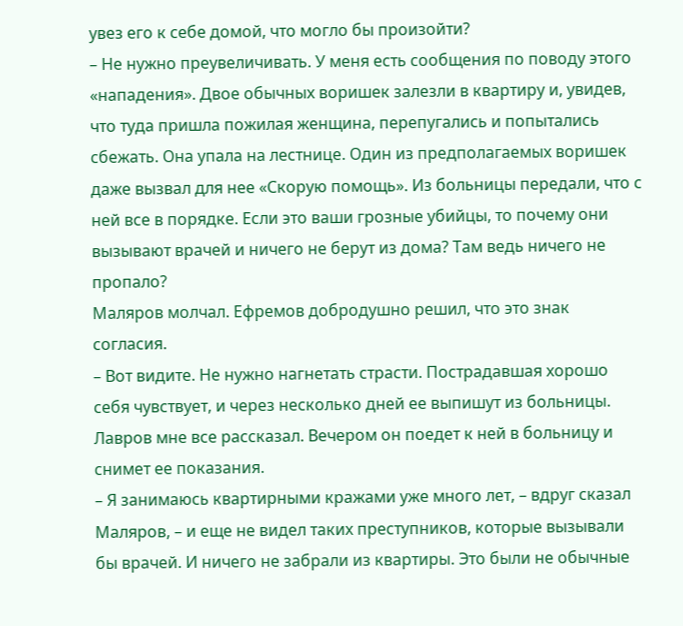увез его к себе домой, что могло бы произойти?
– Не нужно преувеличивать. У меня есть сообщения по поводу этого «нападения». Двое обычных воришек залезли в квартиру и, увидев, что туда пришла пожилая женщина, перепугались и попытались сбежать. Она упала на лестнице. Один из предполагаемых воришек даже вызвал для нее «Скорую помощь». Из больницы передали, что с ней все в порядке. Если это ваши грозные убийцы, то почему они вызывают врачей и ничего не берут из дома? Там ведь ничего не пропало?
Маляров молчал. Ефремов добродушно решил, что это знак согласия.
– Вот видите. Не нужно нагнетать страсти. Пострадавшая хорошо себя чувствует, и через несколько дней ее выпишут из больницы. Лавров мне все рассказал. Вечером он поедет к ней в больницу и снимет ее показания.
– Я занимаюсь квартирными кражами уже много лет, – вдруг сказал Маляров, – и еще не видел таких преступников, которые вызывали бы врачей. И ничего не забрали из квартиры. Это были не обычные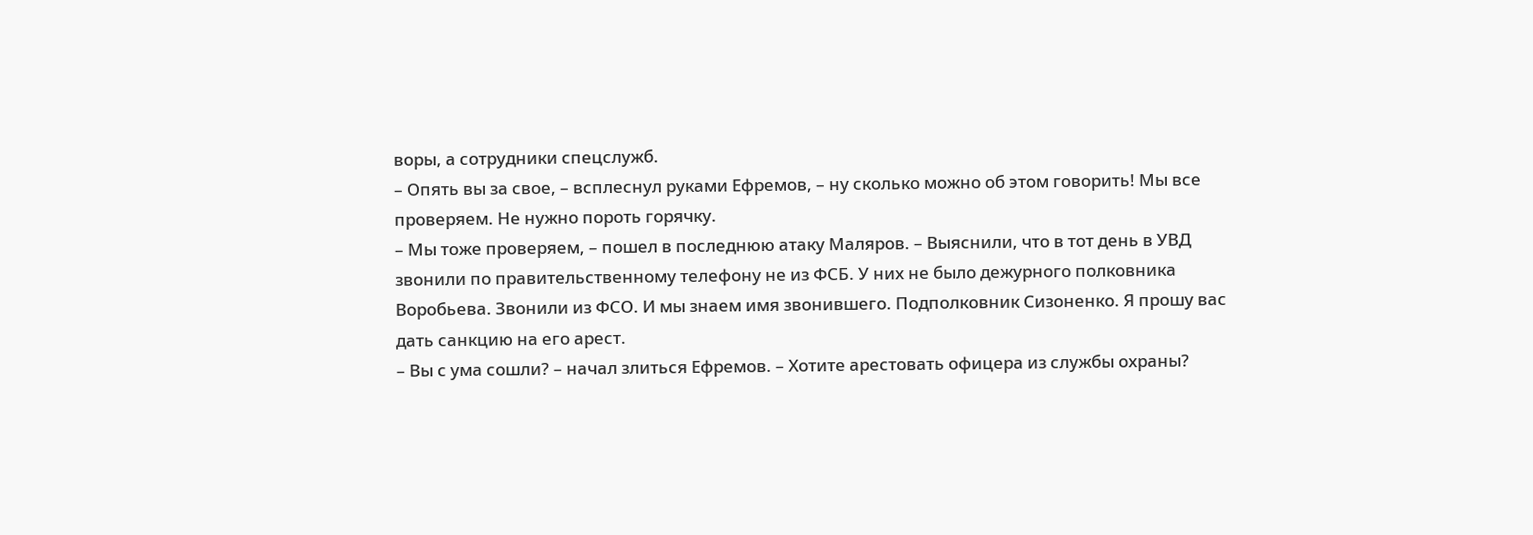воры, а сотрудники спецслужб.
– Опять вы за свое, – всплеснул руками Ефремов, – ну сколько можно об этом говорить! Мы все проверяем. Не нужно пороть горячку.
– Мы тоже проверяем, – пошел в последнюю атаку Маляров. – Выяснили, что в тот день в УВД звонили по правительственному телефону не из ФСБ. У них не было дежурного полковника Воробьева. Звонили из ФСО. И мы знаем имя звонившего. Подполковник Сизоненко. Я прошу вас дать санкцию на его арест.
– Вы с ума сошли? – начал злиться Ефремов. – Хотите арестовать офицера из службы охраны?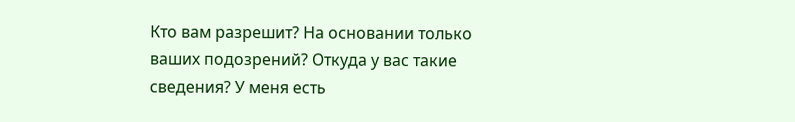Кто вам разрешит? На основании только ваших подозрений? Откуда у вас такие сведения? У меня есть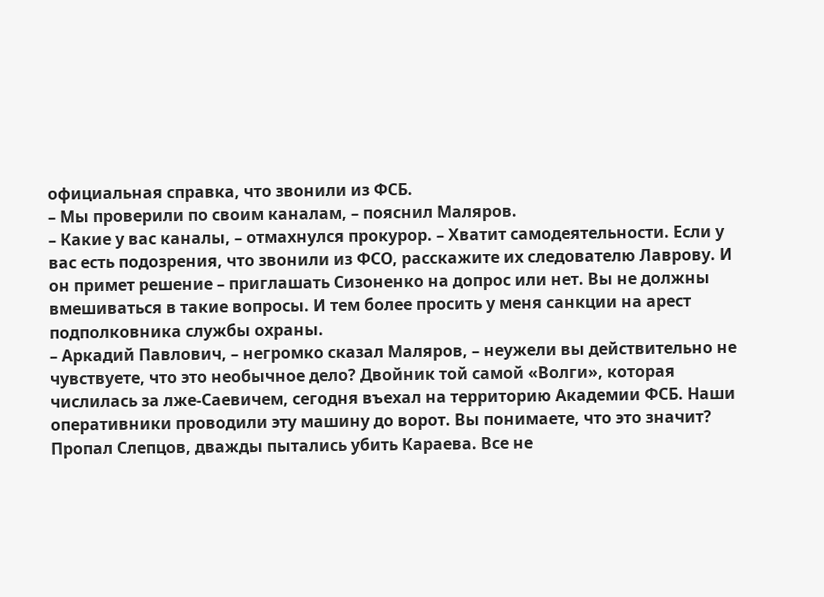официальная справка, что звонили из ФСБ.
– Мы проверили по своим каналам, – пояснил Маляров.
– Какие у вас каналы, – отмахнулся прокурор. – Хватит самодеятельности. Если у вас есть подозрения, что звонили из ФСО, расскажите их следователю Лаврову. И он примет решение – приглашать Сизоненко на допрос или нет. Вы не должны вмешиваться в такие вопросы. И тем более просить у меня санкции на арест подполковника службы охраны.
– Аркадий Павлович, – негромко сказал Маляров, – неужели вы действительно не чувствуете, что это необычное дело? Двойник той самой «Волги», которая числилась за лже-Саевичем, сегодня въехал на территорию Академии ФСБ. Наши оперативники проводили эту машину до ворот. Вы понимаете, что это значит? Пропал Слепцов, дважды пытались убить Караева. Все не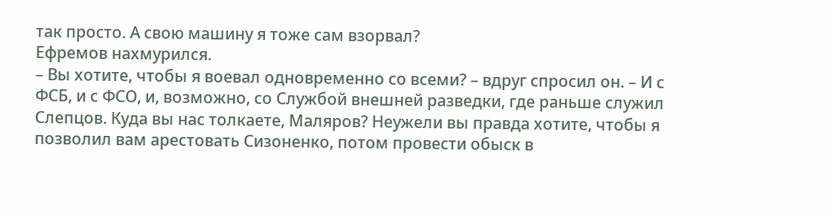так просто. А свою машину я тоже сам взорвал?
Ефремов нахмурился.
– Вы хотите, чтобы я воевал одновременно со всеми? – вдруг спросил он. – И с ФСБ, и с ФСО, и, возможно, со Службой внешней разведки, где раньше служил Слепцов. Куда вы нас толкаете, Маляров? Неужели вы правда хотите, чтобы я позволил вам арестовать Сизоненко, потом провести обыск в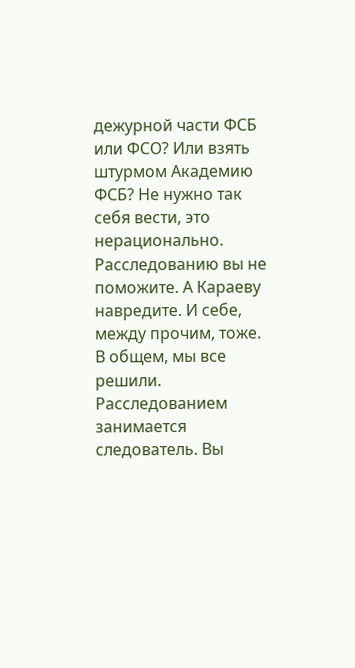дежурной части ФСБ или ФСО? Или взять штурмом Академию ФСБ? Не нужно так себя вести, это нерационально. Расследованию вы не поможите. А Караеву навредите. И себе, между прочим, тоже. В общем, мы все решили. Расследованием занимается следователь. Вы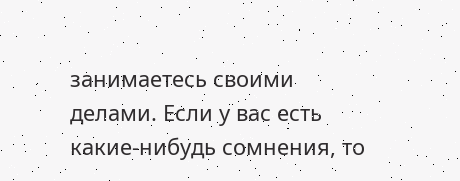занимаетесь своими делами. Если у вас есть какие-нибудь сомнения, то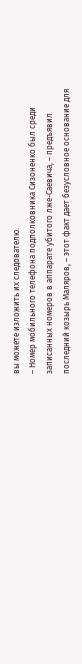вы можете изложить их следователю.
– Номер мобильного телефона подполковника Сизоненко был среди записанных номеров в аппарате убитого лже-Саевича, – предъявил последний козырь Маляров, – этот факт дает безусловное основание для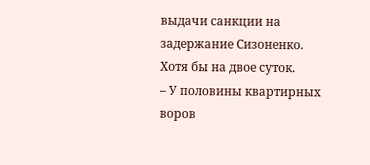выдачи санкции на задержание Сизоненко. Хотя бы на двое суток.
– У половины квартирных воров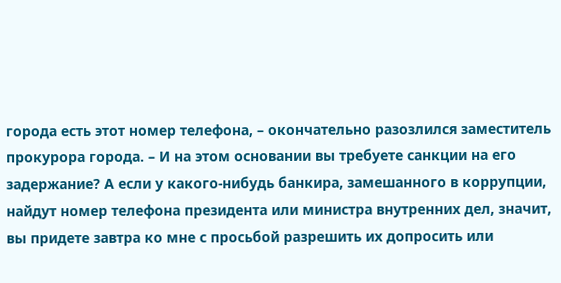города есть этот номер телефона, – окончательно разозлился заместитель прокурора города. – И на этом основании вы требуете санкции на его задержание? А если у какого-нибудь банкира, замешанного в коррупции, найдут номер телефона президента или министра внутренних дел, значит, вы придете завтра ко мне с просьбой разрешить их допросить или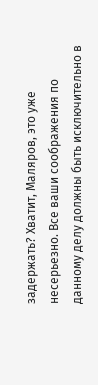задержать? Хватит, Маляров, это уже несерьезно. Все ваши соображения по данному делу должны быть исключительно в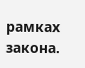рамках закона.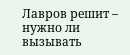Лавров решит – нужно ли вызывать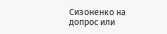Сизоненко на допрос или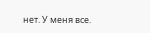нет. У меня все.